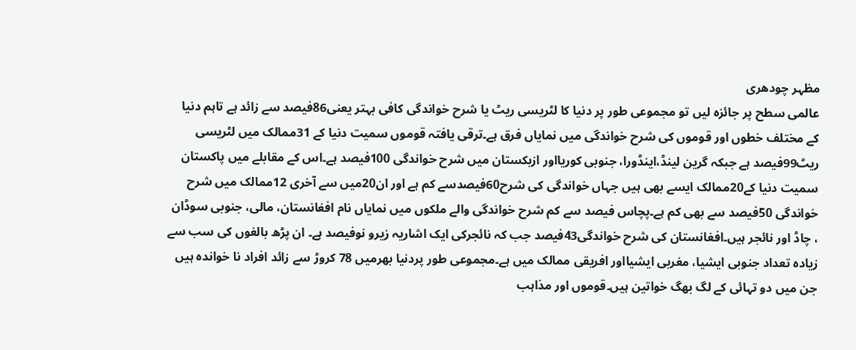مظہر چودھری
عالمی سطح پر جائزہ لیں تو مجموعی طور پر دنیا کا لٹریسی ریٹ یا شرح خواندگی کافی بہتر یعنی86فیصد سے زائد ہے تاہم دنیا کے مختلف خطوں اور قوموں کی شرح خواندگی میں نمایاں فرق ہے۔ترقی یافتہ قوموں سمیت دنیا کے 31ممالک میں لٹریسی ریٹ99فیصد ہے جبکہ گرین لینڈ،اینڈورا، جنوبی کوریااور ازبکستان میں شرح خواندگی 100فیصد ہے۔اس کے مقابلے میں پاکستان سمیت دنیا کے20ممالک ایسے بھی ہیں جہاں خواندگی کی شرح60فیصدسے کم ہے اور ان20میں سے آخری 12ممالک میں شرح خواندگی 50فیصد سے بھی کم ہے۔پچاس فیصد سے کم شرح خواندگی والے ملکوں میں نمایاں نام افغانستان، مالی، جنوبی سوڈان ، چاڈ اور نائجر ہیں۔افغانستان کی شرح خواندگی43فیصد جب کہ نائجرکی ایک اشاریہ زیرو نوفیصد ہے۔ ان پڑھ بالغوں کی سب سے زیادہ تعداد جنوبی ایشیا، مغربی ایشیااور افریقی ممالک میں ہے۔مجموعی طور پردنیا بھرمیں 78 کروڑ سے زائد افراد نا خواندہ ہیں جن میں دو تہائی کے لگ بھگ خواتین ہیں۔قوموں اور مذاہب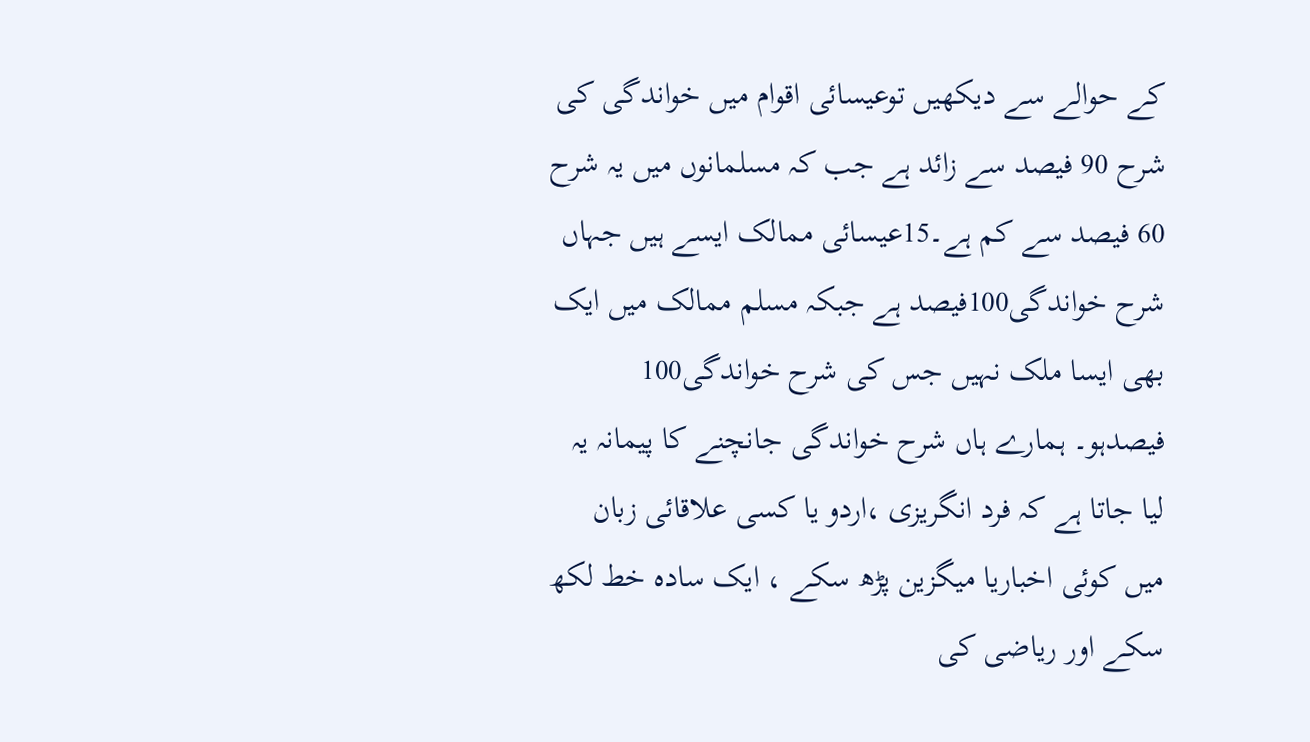کے حوالے سے دیکھیں توعیسائی اقوام میں خواندگی کی شرح 90 فیصد سے زائد ہے جب کہ مسلمانوں میں یہ شرح 60 فیصد سے کم ہے۔15عیسائی ممالک ایسے ہیں جہاں شرح خواندگی100فیصد ہے جبکہ مسلم ممالک میں ایک بھی ایسا ملک نہیں جس کی شرح خواندگی100 فیصدہو۔ ہمارے ہاں شرح خواندگی جانچنے کا پیمانہ یہ لیا جاتا ہے کہ فرد انگریزی ،اردو یا کسی علاقائی زبان میں کوئی اخباریا میگزین پڑھ سکے ، ایک سادہ خط لکھ سکے اور ریاضی کی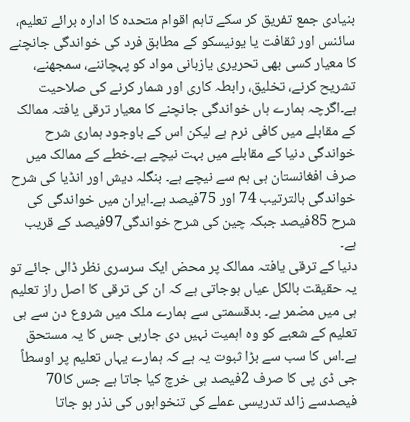بنیادی جمع تفریق کر سکے تاہم اقوام متحدہ کا ادارہ برائے تعلیم، سائنس اور ثقافت یا یونیسکو کے مطابق فرد کی خواندگی جانچنے کا معیار کسی بھی تحریری یازبانی مواد کو پہچاننے، سمجھنے، تشریح کرنے، تخلیق، رابطہ کاری اور شمار کرنے کی صلاحیت ہے۔اگرچہ ہمارے ہاں خواندگی جانچنے کا معیار ترقی یافتہ ممالک کے مقابلے میں کافی نرم ہے لیکن اس کے باوجود ہماری شرح خواندگی دنیا کے مقابلے میں بہت نیچے ہے۔خطے کے ممالک میں صرف افغانستان ہی ہم سے نیچے ہے۔ بنگلہ دیش اور انڈیا کی شرح خواندگی بالترتیب 74 اور 75فیصد ہے۔ایران میں خواندگی کی شرح 85فیصد جبکہ چین کی شرح خواندگی97فیصد کے قریب ہے۔
دنیا کے ترقی یافتہ ممالک پر محض ایک سرسری نظر ڈالی جائے تو یہ حقیقت بالکل عیاں ہوجاتی ہے کہ ان کی ترقی کا اصل راز تعلیم ہی میں مضمر ہے۔ بدقسمتی سے ہمارے ملک میں شروع دن سے ہی تعلیم کے شعبے کو وہ اہمیت نہیں دی جارہی جس کا یہ مستحق ہے۔اس کا سب سے بڑا ثبوت یہ ہے کہ ہمارے یہاں تعلیم پر اوسطاً جی ڈی پی کا صرف 2فیصد ہی خرچ کیا جاتا ہے جس کا70 فیصدسے زائد تدریسی عملے کی تنخواہوں کی نذر ہو جاتا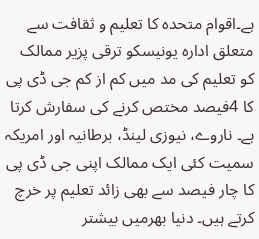ہے۔اقوام متحدہ کا تعلیم و ثقافت سے متعلق ادارہ یونیسکو ترقی پزیر ممالک کو تعلیم کی مد میں کم از کم جی ڈی پی کا 4فیصد مختص کرنے کی سفارش کرتا ہے۔ ناروے، نیوزی لینڈ، برطانیہ اور امریکہ سمیت کئی ایک ممالک اپنی جی ڈی پی کا چار فیصد سے بھی زائد تعلیم پر خرچ کرتے ہیں۔ دنیا بھرمیں بیشتر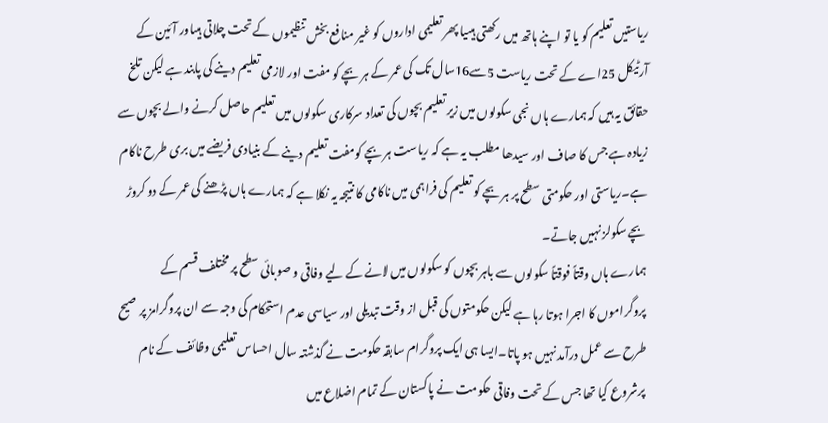ریاستیں تعلیم کو یا تو اپنے ہاتھ میں رکھتی ہیںیا پھر تعلیمی اداروں کو غیر منافع بخش تنظیموں کے تحت چلاتی ہیںاور آئین کے آرٹیکل 25اے کے تحت ریاست 5سے16سال تک کی عمر کے ہر بچے کو مفت اور لازمی تعلیم دینے کی پابند ہے لیکن تلخ حقائق یہ ہیں کہ ہمارے ہاں نجی سکولوں میں زیر تعلیم بچوں کی تعداد سرکاری سکولوں میں تعلیم حاصل کرنے والے بچوں سے زیادہ ہے جس کا صاف اور سیدھا مطلب یہ ہے کہ ریاست ہر بچے کومفت تعلیم دینے کے بنیادی فریضے میں بری طرح ناکام ہے۔ریاستی اور حکومتی سطح پر ہر بچے کو تعلیم کی فراہمی میں ناکامی کا نتیجہ یہ نکلا ہے کہ ہمارے ہاں پڑھنے کی عمر کے دو کروڑ بچے سکولز نہیں جاتے۔
ہمارے ہاں وقتاً فوقتاً سکولوں سے باہر بچوں کو سکولوں میں لانے کے لیے وفاقی و صوبائی سطح پر مختلف قسم کے پروگراموں کا اجرا ہوتا رہا ہے لیکن حکومتوں کی قبل از وقت تبدیلی اور سیاسی عدم استحکام کی وجہ سے ان پروگرامز پر صیح طرح سے عمل درآمد نہیں ہو پاتا۔ایسا ہی ایک پروگرام سابقہ حکومت نے گذشتہ سال احساس تعلیمی وظائف کے نام پرشروع کیا تھا جس کے تحت وفاقی حکومت نے پاکستان کے تمام اضلاع میں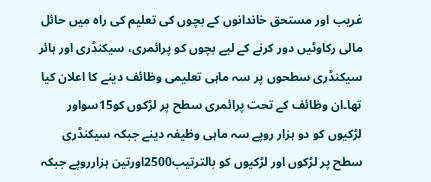غریب اور مستحق خاندانوں کے بچوں کی تعلیم کی راہ میں حائل مالی رکاوٹیں دور کرنے کے لیے بچوں کو پرائمری، سیکنڈری اور ہائر سیکنڈری سطحوں پر سہ ماہی تعلیمی وظائف دینے کا اعلان کیا تھا۔ان وظائف کے تحت پرائمری سطح پر لڑکوں کو15سواور لڑکیوں کو دو ہزار روپے سہ ماہی وظیفہ دینے جبکہ سیکنڈری سطح پر لڑکوں اور لڑکیوں کو بالترتیب2500اورتین ہزارروپے جبکہ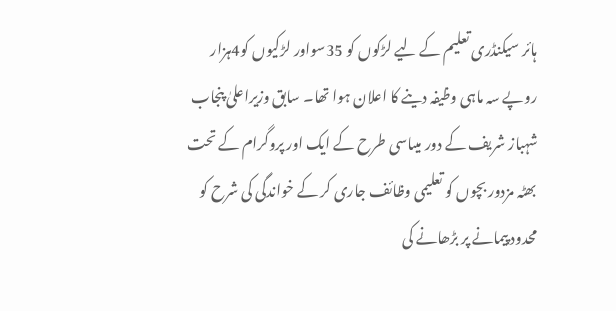ہائر سیکنڈری تعلیم کے لیے لڑکوں کو 35سواور لڑکیوں کو4ہزار روپے سہ ماہی وظیفہ دینے کا اعلان ہوا تھا۔ سابق وزیراعلیٰ پنجاب شہباز شریف کے دور میںاسی طرح کے ایک اور پروگرام کے تحت بھٹہ مزدور بچوں کو تعلیمی وظائف جاری کر کے خواندگی کی شرح کو محدود پیمانے پر بڑھانے کی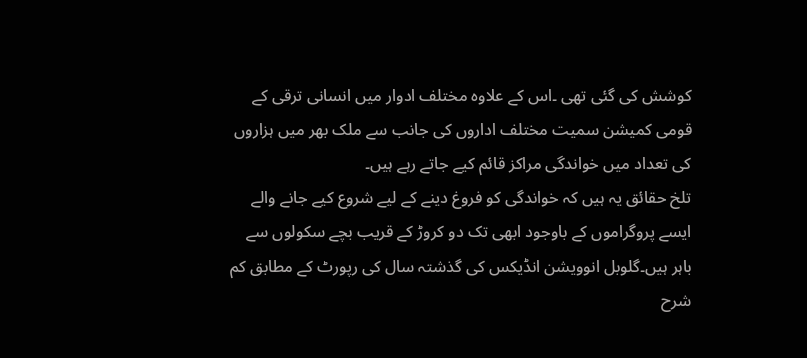کوشش کی گئی تھی ۔اس کے علاوہ مختلف ادوار میں انسانی ترقی کے قومی کمیشن سمیت مختلف اداروں کی جانب سے ملک بھر میں ہزاروں کی تعداد میں خواندگی مراکز قائم کیے جاتے رہے ہیں۔
تلخ حقائق یہ ہیں کہ خواندگی کو فروغ دینے کے لیے شروع کیے جانے والے ایسے پروگراموں کے باوجود ابھی تک دو کروڑ کے قریب بچے سکولوں سے باہر ہیں۔گلوبل انوویشن انڈیکس کی گذشتہ سال کی رپورٹ کے مطابق کم شرح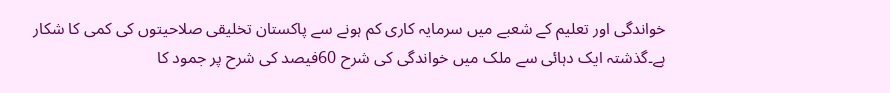خواندگی اور تعلیم کے شعبے میں سرمایہ کاری کم ہونے سے پاکستان تخلیقی صلاحیتوں کی کمی کا شکار ہے۔گذشتہ ایک دہائی سے ملک میں خواندگی کی شرح 60فیصد کی شرح پر جمود کا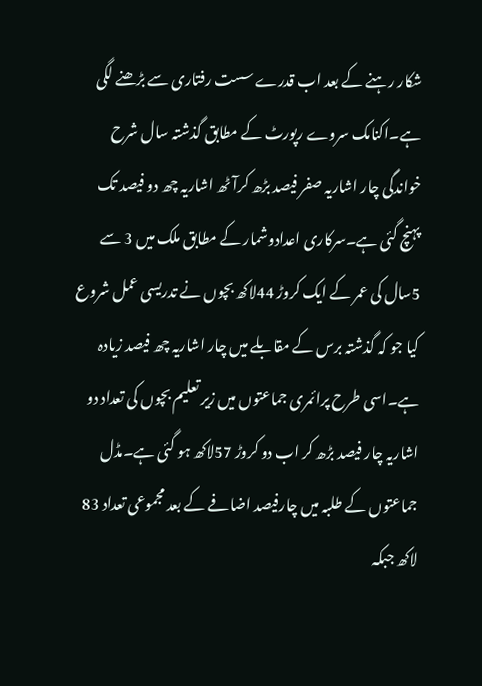شکار رہنے کے بعد اب قدرے سست رفتاری سے بڑھنے لگی ہے۔اکنامک سروے رپورٹ کے مطابق گذشتہ سال شرح خواندگی چار اشاریہ صفر فیصد بڑھ کرآٹھ اشاریہ چھ دو فیصد تک پہنچ گئی ہے۔سرکاری اعدادوشمار کے مطابق ملک میں 3 سے 5سال کی عمر کے ایک کروڑ 44لاکھ بچوں نے تدریسی عمل شروع کیا جو کہ گذشتہ برس کے مقابلے میں چار اشاریہ چھ فیصد زیادہ ہے۔اسی طرح پرائمری جماعتوں میں زیر تعلیم بچوں کی تعداد دو اشاریہ چار فیصد بڑھ کر اب دو کروڑ 57لاکھ ہو گئی ہے۔مڈل جماعتوں کے طلبہ میں چارفیصد اضافے کے بعد مجموعی تعداد 83 لاکھ جبکہ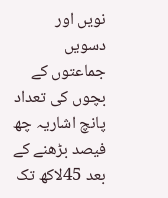نویں اور دسویں جماعتوں کے بچوں کی تعداد پانچ اشاریہ چھ فیصد بڑھنے کے بعد 45لاکھ تک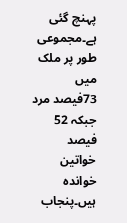پہنچ گئی ہے۔مجموعی طور پر ملک میں 73فیصد مرد جبکہ 52 فیصد خواتین خواندہ ہیں۔پنجاب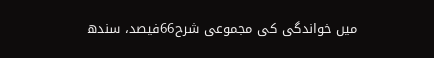میں خواندگی کی مجموعی شرح66فیصد، سندھ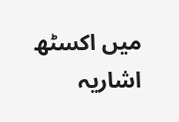میں اکسٹھ اشاریہ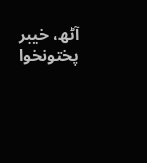آٹھ، خیبر پختونخوا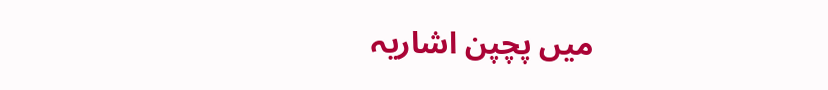میں پچپن اشاریہ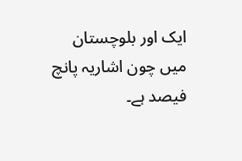ایک اور بلوچستان میں چون اشاریہ پانچ فیصد ہے۔